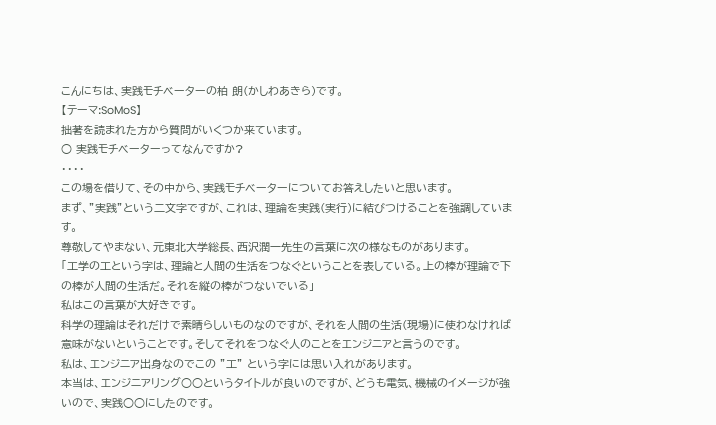こんにちは、実践モチベーターの柏 朗(かしわあきら)です。
【テーマ:SoMoS】
拙著を読まれた方から質問がいくつか来ています。
○ 実践モチベーターってなんですか?
・・・・
この場を借りて、その中から、実践モチベーターについてお答えしたいと思います。
まず、”実践”という二文字ですが、これは、理論を実践(実行)に結びつけることを強調しています。
尊敬してやまない、元東北大学総長、西沢潤一先生の言葉に次の様なものがあります。
「工学の工という字は、理論と人間の生活をつなぐということを表している。上の棒が理論で下の棒が人間の生活だ。それを縦の棒がつないでいる」
私はこの言葉が大好きです。
科学の理論はそれだけで素晴らしいものなのですが、それを人間の生活(現場)に使わなければ意味がないということです。そしてそれをつなぐ人のことをエンジニアと言うのです。
私は、エンジニア出身なのでこの ”工” という字には思い入れがあります。
本当は、エンジニアリング○○というタイトルが良いのですが、どうも電気、機械のイメージが強いので、実践○○にしたのです。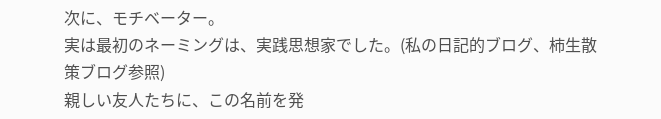次に、モチベーター。
実は最初のネーミングは、実践思想家でした。(私の日記的ブログ、柿生散策ブログ参照)
親しい友人たちに、この名前を発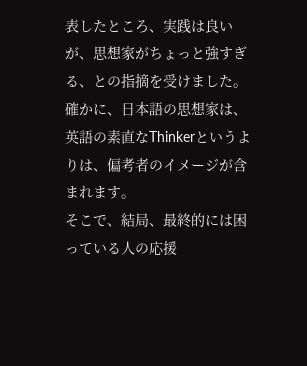表したところ、実践は良いが、思想家がちょっと強すぎる、との指摘を受けました。
確かに、日本語の思想家は、英語の素直なThinkerというよりは、偏考者のイメージが含まれます。
そこで、結局、最終的には困っている人の応援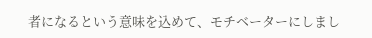者になるという意味を込めて、モチベーターにしまし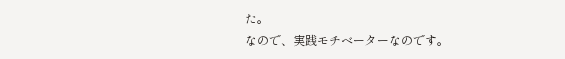た。
なので、実践モチベーターなのです。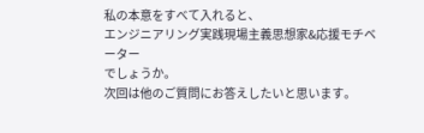私の本意をすべて入れると、
エンジニアリング実践現場主義思想家&応援モチベーター
でしょうか。
次回は他のご質問にお答えしたいと思います。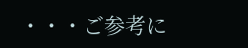・・・ご参考に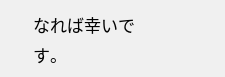なれば幸いです。